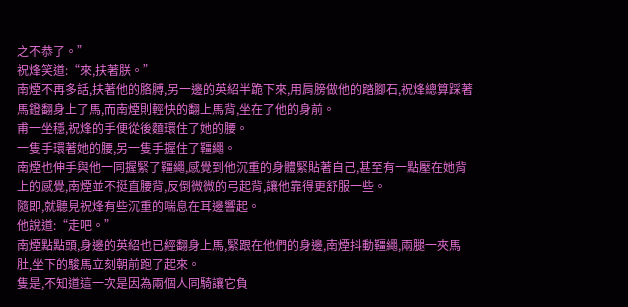之不恭了。”
祝烽笑道:“來,扶著朕。”
南煙不再多話,扶著他的胳膊,另一邊的英紹半跪下來,用肩膀做他的踏腳石,祝烽總算踩著馬鐙翻身上了馬,而南煙則輕快的翻上馬背,坐在了他的身前。
甫一坐穩,祝烽的手便從後麵環住了她的腰。
一隻手環著她的腰,另一隻手握住了韁繩。
南煙也伸手與他一同握緊了韁繩,感覺到他沉重的身體緊貼著自己,甚至有一點壓在她背上的感覺,南煙並不挺直腰背,反倒微微的弓起背,讓他靠得更舒服一些。
隨即,就聽見祝烽有些沉重的喘息在耳邊響起。
他說道:“走吧。”
南煙點點頭,身邊的英紹也已經翻身上馬,緊跟在他們的身邊,南煙抖動韁繩,兩腿一夾馬肚,坐下的駿馬立刻朝前跑了起來。
隻是,不知道這一次是因為兩個人同騎讓它負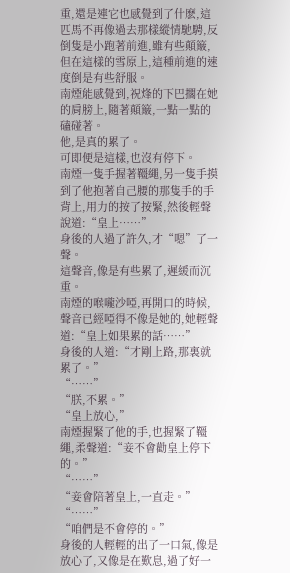重,還是連它也感覺到了什麽,這匹馬不再像過去那樣縱情馳騁,反倒隻是小跑著前進,雖有些顛簸,但在這樣的雪原上,這種前進的速度倒是有些舒服。
南煙能感覺到,祝烽的下巴擱在她的肩膀上,隨著顛簸,一點一點的磕碰著。
他,是真的累了。
可即便是這樣,也沒有停下。
南煙一隻手握著韁繩,另一隻手摸到了他抱著自己腰的那隻手的手背上,用力的按了按緊,然後輕聲說道:“皇上……”
身後的人過了許久,才“嗯”了一聲。
這聲音,像是有些累了,遲緩而沉重。
南煙的喉嚨沙啞,再開口的時候,聲音已經啞得不像是她的,她輕聲道:“皇上如果累的話……”
身後的人道:“才剛上路,那裏就累了。”
“……”
“朕,不累。”
“皇上放心,”
南煙握緊了他的手,也握緊了韁繩,柔聲道:“妾不會勸皇上停下的。”
“……”
“妾會陪著皇上,一直走。”
“……”
“咱們是不會停的。”
身後的人輕輕的出了一口氣,像是放心了,又像是在歎息,過了好一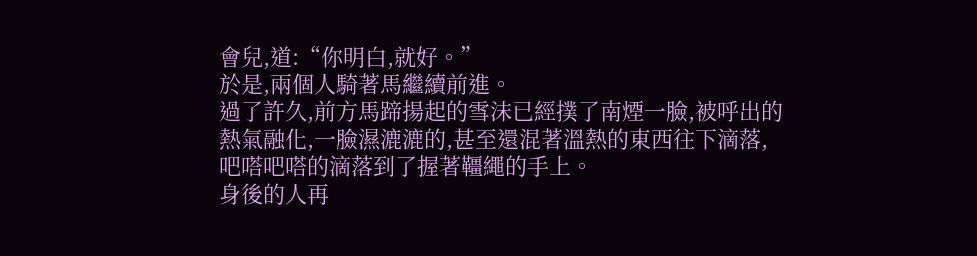會兒,道:“你明白,就好。”
於是,兩個人騎著馬繼續前進。
過了許久,前方馬蹄揚起的雪沫已經撲了南煙一臉,被呼出的熱氣融化,一臉濕漉漉的,甚至還混著溫熱的東西往下滴落,吧嗒吧嗒的滴落到了握著韁繩的手上。
身後的人再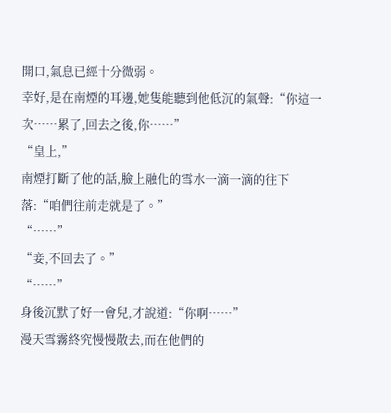開口,氣息已經十分微弱。
幸好,是在南煙的耳邊,她隻能聽到他低沉的氣聲:“你這一次……累了,回去之後,你……”
“皇上,”
南煙打斷了他的話,臉上融化的雪水一滴一滴的往下落:“咱們往前走就是了。”
“……”
“妾,不回去了。”
“……”
身後沉默了好一會兒,才說道:“你啊……”
漫天雪霧終究慢慢散去,而在他們的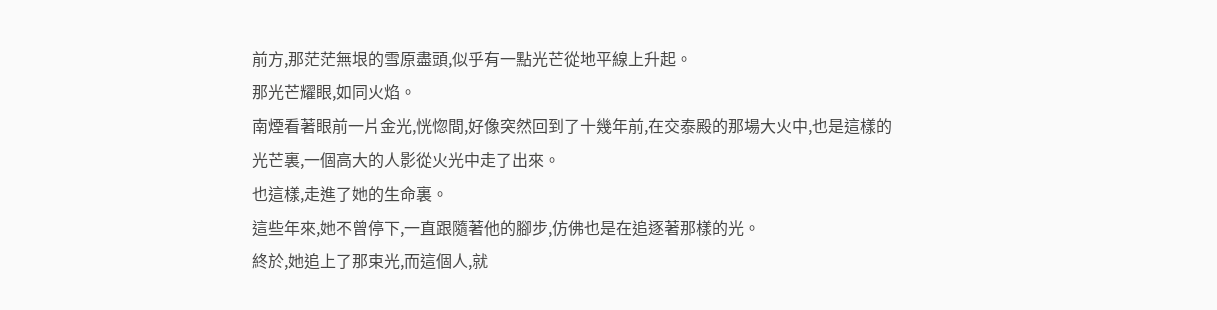前方,那茫茫無垠的雪原盡頭,似乎有一點光芒從地平線上升起。
那光芒耀眼,如同火焰。
南煙看著眼前一片金光,恍惚間,好像突然回到了十幾年前,在交泰殿的那場大火中,也是這樣的光芒裏,一個高大的人影從火光中走了出來。
也這樣,走進了她的生命裏。
這些年來,她不曾停下,一直跟隨著他的腳步,仿佛也是在追逐著那樣的光。
終於,她追上了那束光,而這個人,就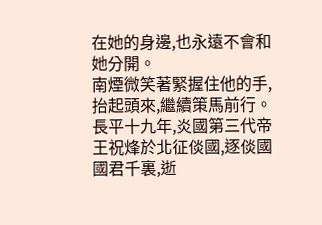在她的身邊,也永遠不會和她分開。
南煙微笑著緊握住他的手,抬起頭來,繼續策馬前行。
長平十九年,炎國第三代帝王祝烽於北征倓國,逐倓國國君千裏,逝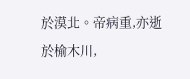於漠北。帝病重,亦逝於榆木川,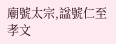廟號太宗,諡號仁至孝文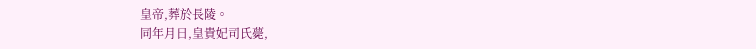皇帝,葬於長陵。
同年月日,皇貴妃司氏薨,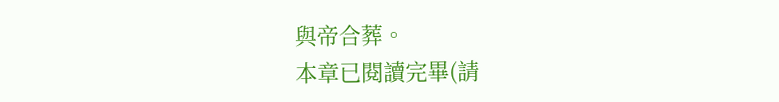與帝合葬。
本章已閱讀完畢(請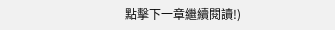點擊下一章繼續閱讀!)